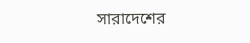সারাদেশের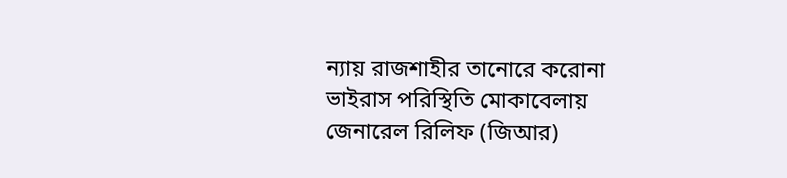ন্যায় রাজশাহীর তানোরে করোনা ভাইরাস পরিস্থিতি মোকাবেলায় জেনারেল রিলিফ (জিআর)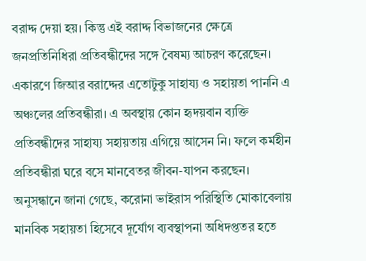বরাদ্দ দেয়া হয়। কিন্তু এই বরাদ্দ বিভাজনের ক্ষেত্রে জনপ্রতিনিধিরা প্রতিবন্ধীদের সঙ্গে বৈষম্য আচরণ করেছেন। একারণে জিআর বরাদ্দের এতোটুকু সাহায্য ও সহায়তা পাননি এ অঞ্চলের প্রতিবন্ধীরা। এ অবস্থায় কোন হৃদয়বান ব্যক্তি প্রতিবন্ধীদের সাহায্য সহায়তায় এগিয়ে আসেন নি। ফলে কর্মহীন প্রতিবন্ধীরা ঘরে বসে মানবেতর জীবন-যাপন করছেন।
অনুসন্ধানে জানা গেছে, করোনা ভাইরাস পরিস্থিতি মোকাবেলায় মানবিক সহায়তা হিসেবে দূর্যোগ ব্যবস্থাপনা অধিদপ্ততর হতে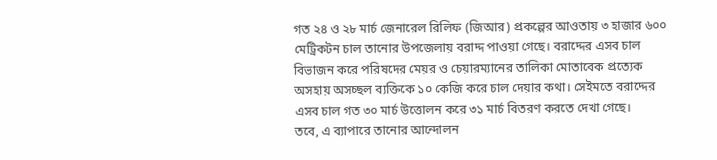গত ২৪ ও ২৮ মার্চ জেনারেল রিলিফ (জিআর) প্রকল্পের আওতায় ৩ হাজার ৬০০ মেট্রিকটন চাল তানোর উপজেলায় বরাদ্দ পাওয়া গেছে। বরাদ্দের এসব চাল বিভাজন করে পরিষদের মেয়র ও চেয়ারম্যানের তালিকা মোতাবেক প্রত্যেক অসহায় অসচ্ছল ব্যক্তিকে ১০ কেজি করে চাল দেয়ার কথা। সেইমতে বরাদ্দের এসব চাল গত ৩০ মার্চ উত্তোলন করে ৩১ মার্চ বিতরণ করতে দেখা গেছে।
তবে, এ ব্যাপারে তানোর আন্দোলন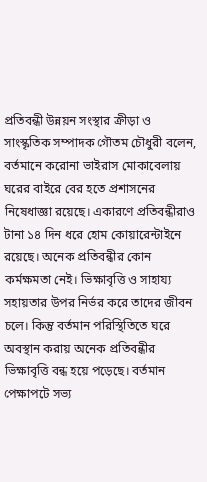প্রতিবন্ধী উন্নয়ন সংস্থার ক্রীড়া ও সাংস্কৃতিক সম্পাদক গৌতম চৌধুরী বলেন, বর্তমানে করোনা ভাইরাস মোকাবেলায় ঘরের বাইরে বের হতে প্রশাসনের নিষেধাজ্ঞা রয়েছে। একারণে প্রতিবন্ধীরাও টানা ১৪ দিন ধরে হোম কোয়ারেন্টাইনে রয়েছে। অনেক প্রতিবন্ধীর কোন কর্মক্ষমতা নেই। ভিক্ষাবৃত্তি ও সাহায্য সহায়তার উপর নির্ভর করে তাদের জীবন চলে। কিন্তু বর্তমান পরিস্থিতিতে ঘরে অবস্থান করায় অনেক প্রতিবন্ধীর ভিক্ষাবৃত্তি বন্ধ হয়ে পড়েছে। বর্তমান পেক্ষাপটে সভ্য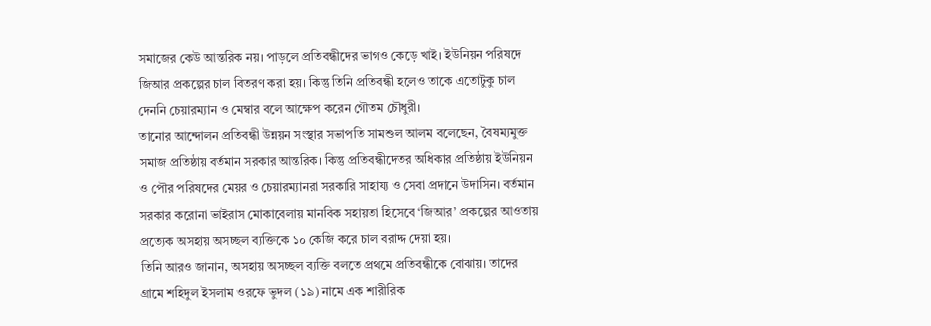সমাজের কেউ আন্তরিক নয়। পাড়লে প্রতিবন্ধীদের ভাগও কেড়ে খাই। ইউনিয়ন পরিষদে জিআর প্রকল্পের চাল বিতরণ করা হয়। কিন্তু তিনি প্রতিবন্ধী হলেও তাকে এতোটুকু চাল দেননি চেয়ারম্যান ও মেম্বার বলে আক্ষেপ করেন গৌতম চৌধুরী।
তানোর আন্দোলন প্রতিবন্ধী উন্নয়ন সংস্থার সভাপতি সামশুল আলম বলেছেন, বৈষম্যমুক্ত সমাজ প্রতিষ্ঠায় বর্তমান সরকার আন্তরিক। কিন্তু প্রতিবন্ধীদেতর অধিকার প্রতিষ্ঠায় ইউনিয়ন ও পৌর পরিষদের মেয়র ও চেয়ারম্যানরা সরকারি সাহায্য ও সেবা প্রদানে উদাসিন। বর্তমান সরকার করোনা ভাইরাস মোকাবেলায় মানবিক সহায়তা হিসেবে ‘জিআর’ প্রকল্পের আওতায় প্রত্যেক অসহায় অসচ্ছল ব্যক্তিকে ১০ কেজি করে চাল বরাদ্দ দেয়া হয়।
তিনি আরও জানান, অসহায় অসচ্ছল ব্যক্তি বলতে প্রথমে প্রতিবন্ধীকে বোঝায়। তাদের গ্রামে শহিদুল ইসলাম ওরফে ভুদল (১৯) নামে এক শারীরিক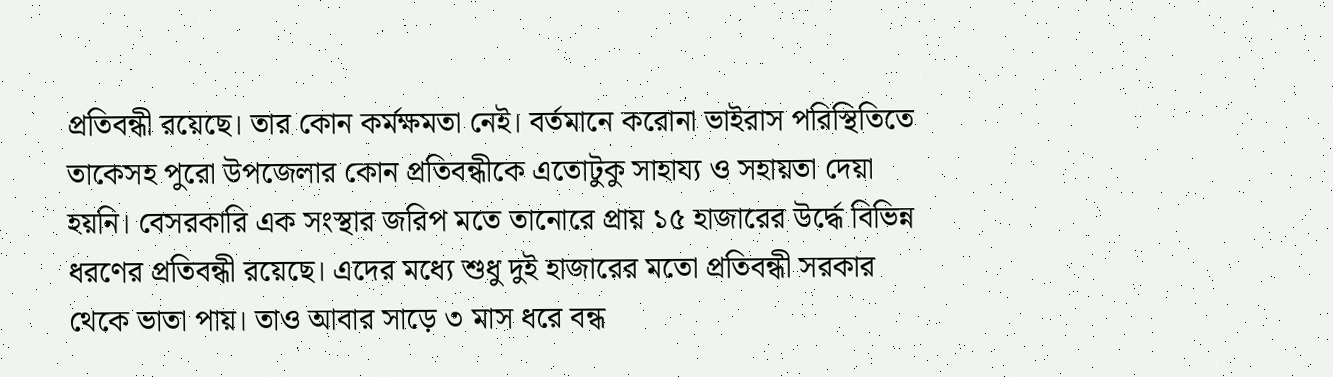প্রতিবন্ধী রয়েছে। তার কোন কর্মক্ষমতা নেই। বর্তমানে করোনা ভাইরাস পরিস্থিতিতে তাকেসহ পুরো উপজেলার কোন প্রতিবন্ধীকে এতোটুকু সাহায্য ও সহায়তা দেয়া হয়নি। বেসরকারি এক সংস্থার জরিপ মতে তানোরে প্রায় ১৫ হাজারের উর্দ্ধে বিভিন্ন ধরণের প্রতিবন্ধী রয়েছে। এদের মধ্যে শুধু দুই হাজারের মতো প্রতিবন্ধী সরকার থেকে ভাতা পায়। তাও আবার সাড়ে ৩ মাস ধরে বন্ধ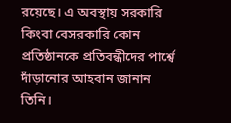রয়েছে। এ অবস্থায় সরকারি কিংবা বেসরকারি কোন প্রতিষ্ঠানকে প্রতিবন্ধীদের পার্শ্বে দাঁড়ানোর আহবান জানান তিনি।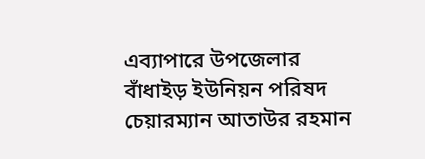এব্যাপারে উপজেলার বাঁধাইড় ইউনিয়ন পরিষদ চেয়ারম্যান আতাউর রহমান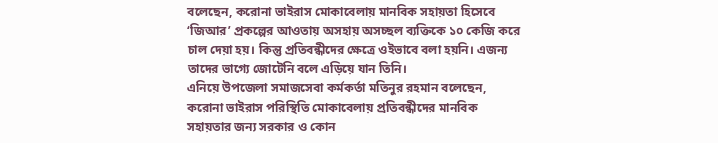বলেছেন, করোনা ভাইরাস মোকাবেলায় মানবিক সহায়তা হিসেবে ‘জিআর’ প্রকল্পের আওতায় অসহায় অসচ্ছল ব্যক্তিকে ১০ কেজি করে চাল দেয়া হয়। কিন্তু প্রতিবন্ধীদের ক্ষেত্রে ওইভাবে বলা হয়নি। এজন্য তাদের ভাগ্যে জোটেনি বলে এড়িয়ে যান তিনি।
এনিয়ে উপজেলা সমাজসেবা কর্মকর্তা মতিনুর রহমান বলেছেন, করোনা ভাইরাস পরিস্থিতি মোকাবেলায় প্রতিবন্ধীদের মানবিক সহায়তার জন্য সরকার ও কোন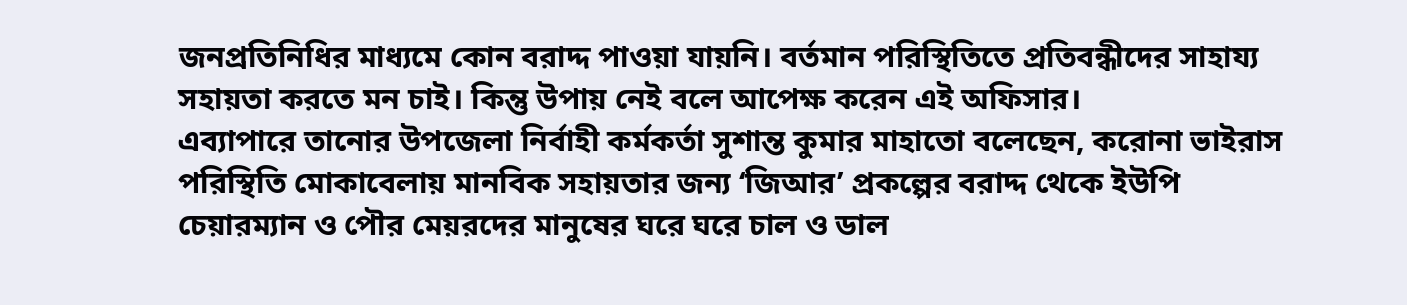জনপ্রতিনিধির মাধ্যমে কোন বরাদ্দ পাওয়া যায়নি। বর্তমান পরিস্থিতিতে প্রতিবন্ধীদের সাহায্য সহায়তা করতে মন চাই। কিন্তু উপায় নেই বলে আপেক্ষ করেন এই অফিসার।
এব্যাপারে তানোর উপজেলা নির্বাহী কর্মকর্তা সুশান্ত কুমার মাহাতো বলেছেন, করোনা ভাইরাস পরিস্থিতি মোকাবেলায় মানবিক সহায়তার জন্য ‘জিআর’ প্রকল্পের বরাদ্দ থেকে ইউপি চেয়ারম্যান ও পৌর মেয়রদের মানুষের ঘরে ঘরে চাল ও ডাল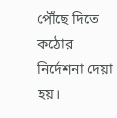পৌঁছে দিতে কঠোর নির্দেশনা দেয়া হয়।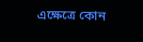এক্ষেত্রে কোন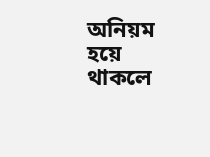অনিয়ম হয়ে থাকলে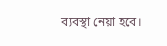ব্যবস্থা নেয়া হবে।